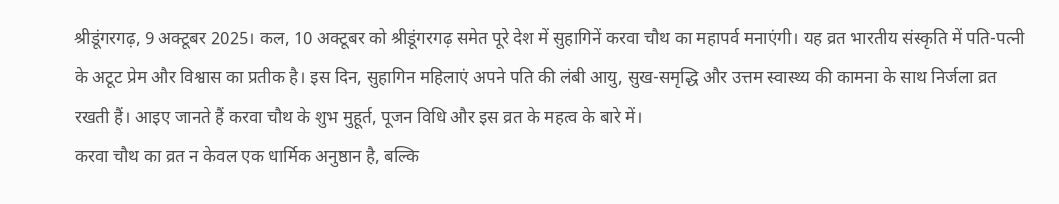श्रीडूंगरगढ़, 9 अक्टूबर 2025। कल, 10 अक्टूबर को श्रीडूंगरगढ़ समेत पूरे देश में सुहागिनें करवा चौथ का महापर्व मनाएंगी। यह व्रत भारतीय संस्कृति में पति-पत्नी के अटूट प्रेम और विश्वास का प्रतीक है। इस दिन, सुहागिन महिलाएं अपने पति की लंबी आयु, सुख-समृद्धि और उत्तम स्वास्थ्य की कामना के साथ निर्जला व्रत रखती हैं। आइए जानते हैं करवा चौथ के शुभ मुहूर्त, पूजन विधि और इस व्रत के महत्व के बारे में।
करवा चौथ का व्रत न केवल एक धार्मिक अनुष्ठान है, बल्कि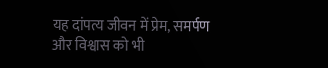यह दांपत्य जीवन में प्रेम, समर्पण और विश्वास को भी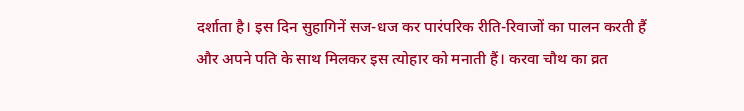दर्शाता है। इस दिन सुहागिनें सज-धज कर पारंपरिक रीति-रिवाजों का पालन करती हैं और अपने पति के साथ मिलकर इस त्योहार को मनाती हैं। करवा चौथ का व्रत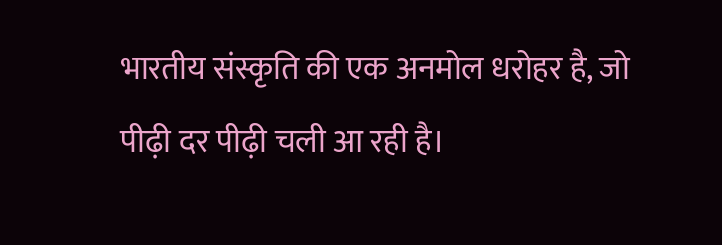भारतीय संस्कृति की एक अनमोल धरोहर है, जो पीढ़ी दर पीढ़ी चली आ रही है।